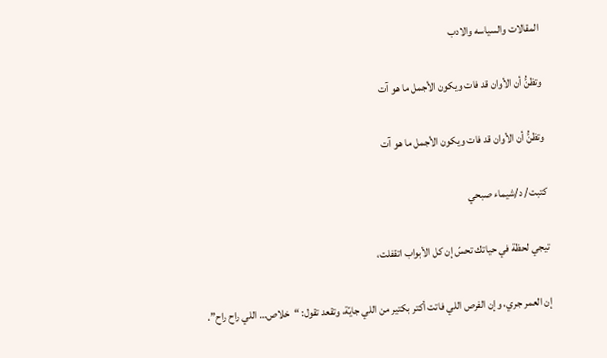المقالات والسياسه والادب

وتظنُّ أن الأوان قد فات ويكون الأجمل ما هو آت

وتظنُّ أن الأوان قد فات ويكون الأجمل ما هو آت

كتبت/ د/شيماء صبحي

تيجي لحظة في حياتك تحسّ إن كل الأبواب اتقفلت،

إن العمر جري، وإن الفرص اللي فاتت أكتر بكتير من اللي جايّة، وتقعد تقول: “خلاص… اللي راح راح”.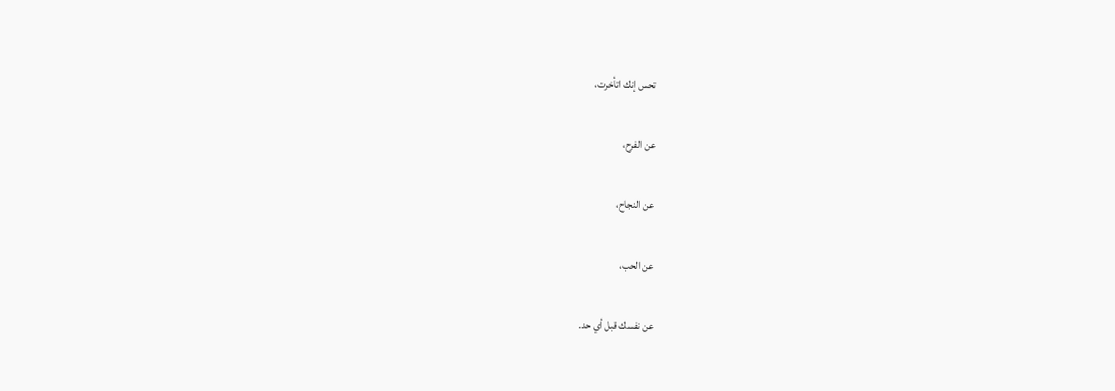تحس إنك اتأخرت،

عن الفرح،

عن النجاح،

عن الحب،

عن نفسك قبل أي حد.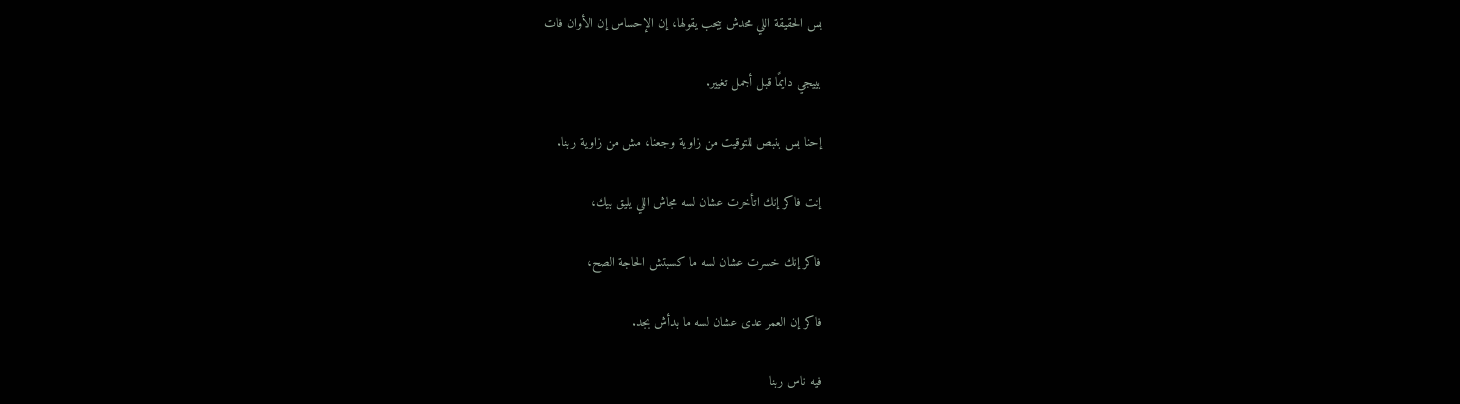بس الحقيقة اللي محدش بيحب يقولها، إن الإحساس إن الأوان فات

بييجي دايمًا قبل أجمل تغيير.

إحنا بس بنبص للتوقيت من زاوية وجعنا، مش من زاوية ربنا.

إنت فاكر إنك اتأخرت عشان لسه مجاش اللي يليق بيك،

فاكر إنك خسرت عشان لسه ما كسبتش الحاجة الصح،

فاكر إن العمر عدى عشان لسه ما بدأش بجد.

فيه ناس ربنا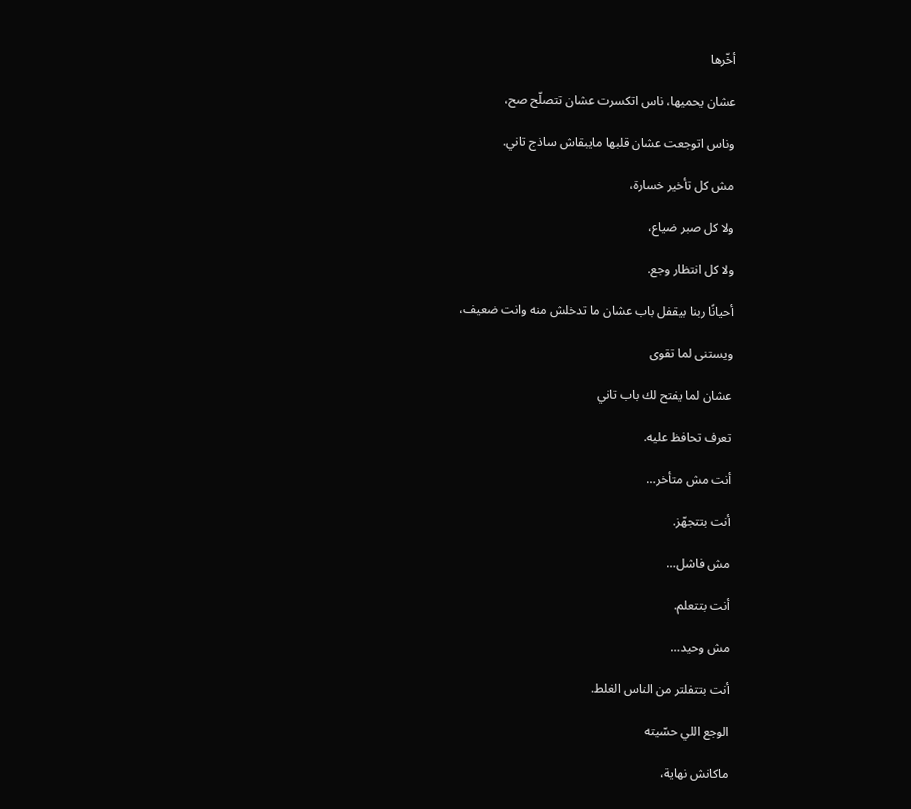أخّرها

عشان يحميها، ناس اتكسرت عشان تتصلّح صح،

وناس اتوجعت عشان قلبها مايبقاش ساذج تاني.

مش كل تأخير خسارة،

ولا كل صبر ضياع،

ولا كل انتظار وجع.

أحيانًا ربنا بيقفل باب عشان ما تدخلش منه وانت ضعيف،

ويستنى لما تقوى

عشان لما يفتح لك باب تاني

تعرف تحافظ عليه.

أنت مش متأخر…

أنت بتتجهّز.

مش فاشل…

أنت بتتعلم.

مش وحيد…

أنت بتتفلتر من الناس الغلط.

الوجع اللي حسّيته

ماكانش نهاية،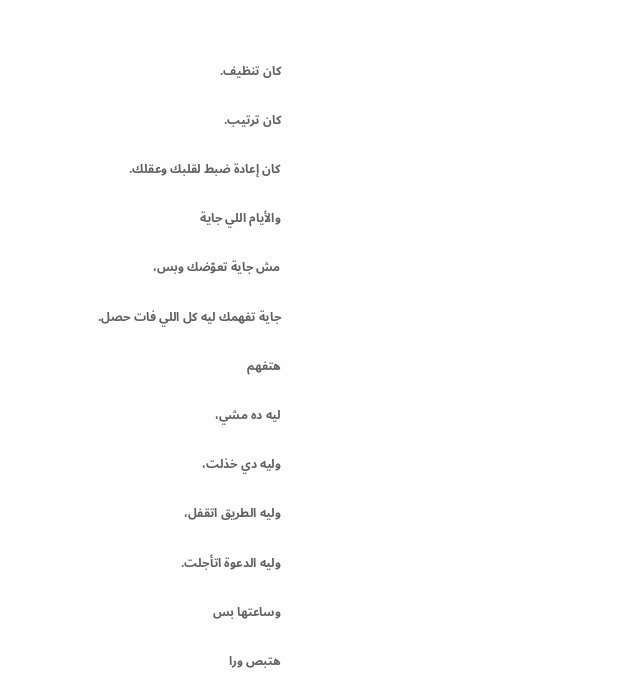كان تنظيف.

كان ترتيب.

كان إعادة ضبط لقلبك وعقلك.

والأيام اللي جاية

مش جاية تعوّضك وبس،

جاية تفهمك ليه كل اللي فات حصل.

هتفهم

ليه ده مشي،

وليه دي خذلت،

وليه الطريق اتقفل،

وليه الدعوة اتأجلت.

وساعتها بس

هتبص ورا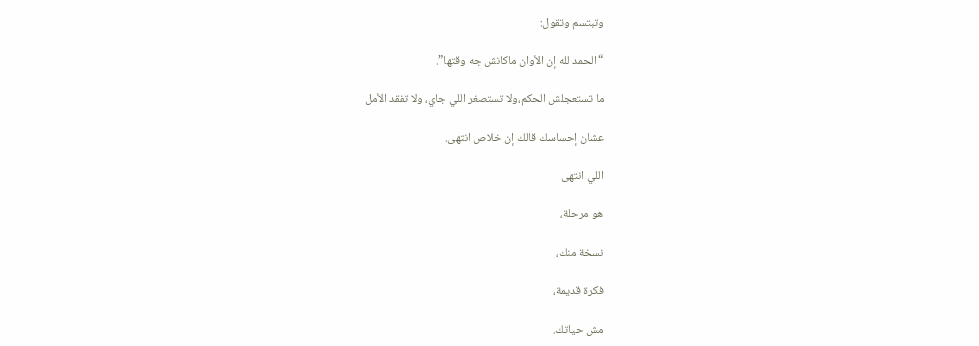وتبتسم وتقول:

“الحمد لله إن الأوان ماكانش جه وقتها”.

ما تستعجلش الحكم،ولا تستصغر اللي جاي، ولا تفقد الأمل

عشان إحساسك قالك إن خلاص انتهى.

اللي انتهى

هو مرحلة،

نسخة منك،

فكرة قديمة،

مش حياتك.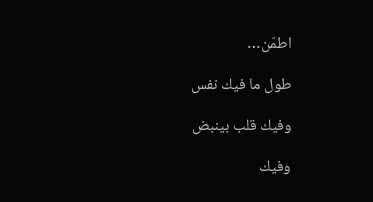اطمّن…

طول ما فيك نفس

وفيك قلب بينبض

وفيك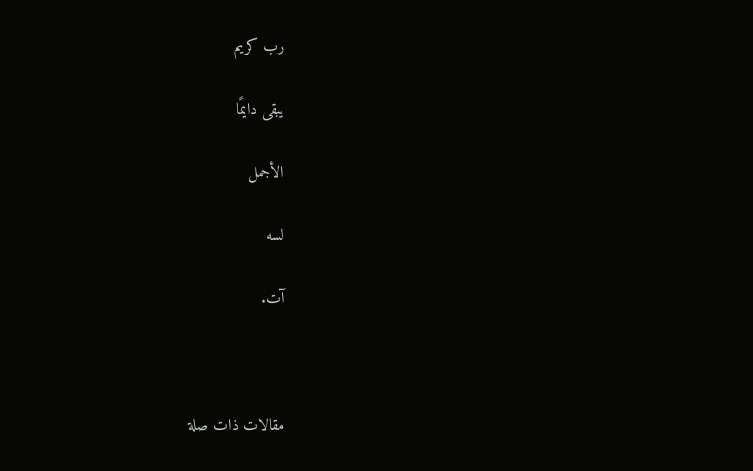رب كريم

يبقى دايمًا

الأجمل

لسه

آت.



مقالات ذات صلة